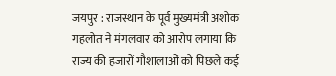जयपुर : राजस्थान के पूर्व मुख्यमंत्री अशोक गहलोत ने मंगलवार को आरोप लगाया कि राज्य की हजारों गौशालाओं को पिछले कई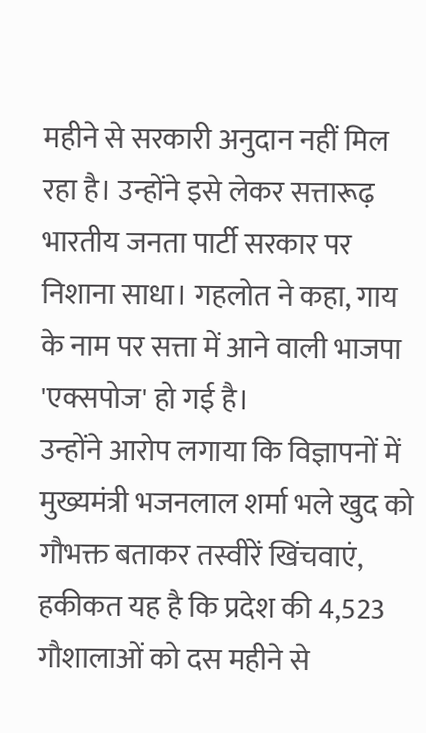महीने से सरकारी अनुदान नहीं मिल रहा है। उन्होंने इसे लेकर सत्तारूढ़ भारतीय जनता पार्टी सरकार पर निशाना साधा। गहलोत ने कहा, गाय के नाम पर सत्ता में आने वाली भाजपा 'एक्सपोज' हो गई है।
उन्होंने आरोप लगाया कि विज्ञापनों में मुख्यमंत्री भजनलाल शर्मा भले खुद को गौभक्त बताकर तस्वीरें खिंचवाएं, हकीकत यह है कि प्रदेश की 4,523 गौशालाओं को दस महीने से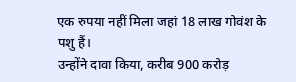एक रुपया नहीं मिला जहां 18 लाख गोवंश के पशु हैं।
उन्होंने दावा किया, करीब 900 करोड़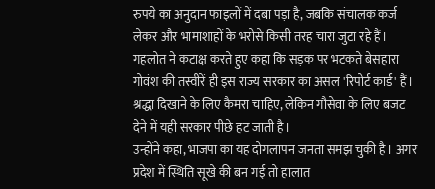रुपये का अनुदान फाइलों में दबा पड़ा है, जबकि संचालक कर्ज लेकर और भामाशाहों के भरोसे किसी तरह चारा जुटा रहे हैं।
गहलोत ने कटाक्ष करते हुए कहा कि सड़क पर भटकते बेसहारा गोवंश की तस्वीरें ही इस राज्य सरकार का असल 'रिपोर्ट कार्ड' हैं। श्रद्धा दिखाने के लिए कैमरा चाहिए, लेकिन गौसेवा के लिए बजट देने में यही सरकार पीछे हट जाती है।
उन्होंने कहा, भाजपा का यह दोगलापन जनता समझ चुकी है। अगर प्रदेश में स्थिति सूखे की बन गई तो हालात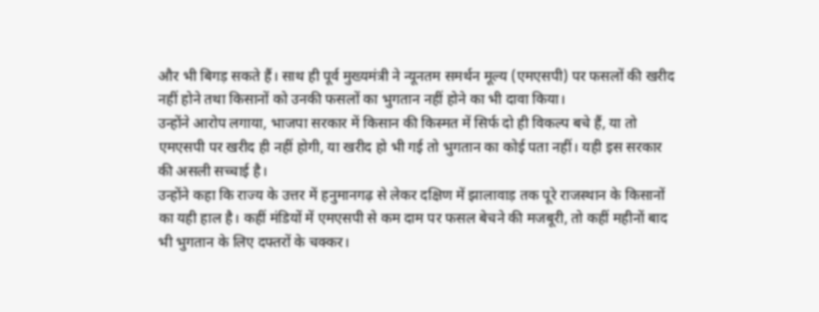और भी बिगड़ सकते हैं। साथ ही पूर्व मुख्यमंत्री ने न्यूनतम समर्थन मूल्य (एमएसपी) पर फसलों की खरीद नहीं होने तथा किसानों को उनकी फसलों का भुगतान नहीं होने का भी दावा किया।
उन्होंने आरोप लगाया, भाजपा सरकार में किसान की किस्मत में सिर्फ दो ही विकल्प बचे हैं, या तो एमएसपी पर खरीद ही नहीं होगी, या खरीद हो भी गई तो भुगतान का कोई पता नहीं। यही इस सरकार की असली सच्चाई है।
उन्होंने कहा कि राज्य के उत्तर में हनुमानगढ़ से लेकर दक्षिण में झालावाड़ तक पूरे राजस्थान के किसानों का यही हाल है। कहीं मंडियों में एमएसपी से कम दाम पर फसल बेचने की मजबूरी, तो कहीं महीनों बाद भी भुगतान के लिए दफ्तरों के चक्कर।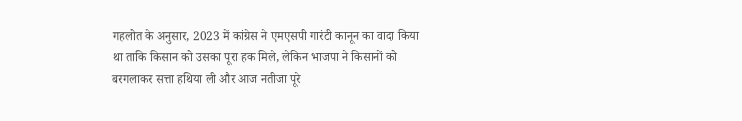गहलोत के अनुसार, 2023 में कांग्रेस ने एमएसपी गारंटी कानून का वादा किया था ताकि किसान को उसका पूरा हक मिले, लेकिन भाजपा ने किसानों को बरगलाकर सत्ता हथिया ली और आज नतीजा पूरे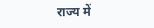राज्य में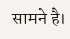सामने है।